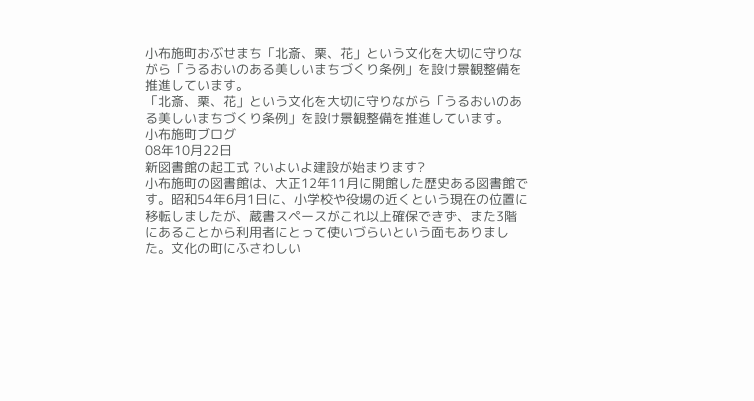小布施町おぶせまち「北斎、栗、花」という文化を大切に守りながら「うるおいのある美しいまちづくり条例」を設け景観整備を推進しています。
「北斎、栗、花」という文化を大切に守りながら「うるおいのある美しいまちづくり条例」を設け景観整備を推進しています。
小布施町ブログ
08年10月22日
新図書館の起工式 ?いよいよ建設が始まります?
小布施町の図書館は、大正12年11月に開館した歴史ある図書館です。昭和54年6月1日に、小学校や役場の近くという現在の位置に移転しましたが、蔵書スペースがこれ以上確保できず、また3階にあることから利用者にとって使いづらいという面もありました。文化の町にふさわしい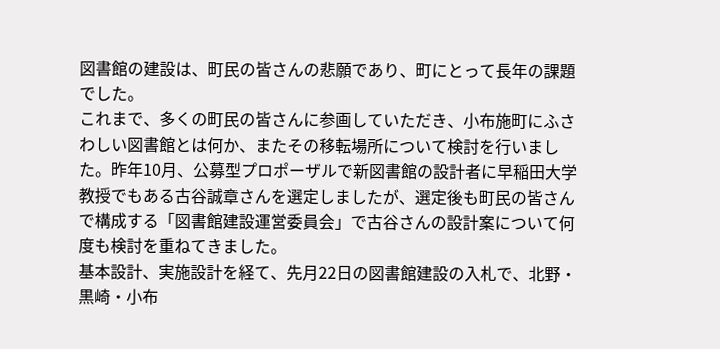図書館の建設は、町民の皆さんの悲願であり、町にとって長年の課題でした。
これまで、多くの町民の皆さんに参画していただき、小布施町にふさわしい図書館とは何か、またその移転場所について検討を行いました。昨年10月、公募型プロポーザルで新図書館の設計者に早稲田大学教授でもある古谷誠章さんを選定しましたが、選定後も町民の皆さんで構成する「図書館建設運営委員会」で古谷さんの設計案について何度も検討を重ねてきました。
基本設計、実施設計を経て、先月22日の図書館建設の入札で、北野・黒崎・小布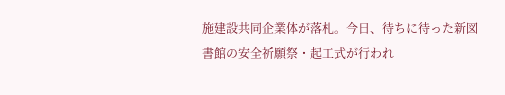施建設共同企業体が落札。今日、待ちに待った新図書館の安全祈願祭・起工式が行われ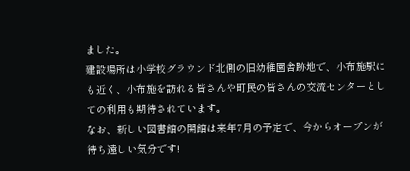ました。
建設場所は小学校グラウンド北側の旧幼稚園舎跡地で、小布施駅にも近く、小布施を訪れる皆さんや町民の皆さんの交流センターとしての利用も期待されています。
なお、新しい図書館の開館は来年7月の予定で、今からオープンが待ち遠しい気分です!